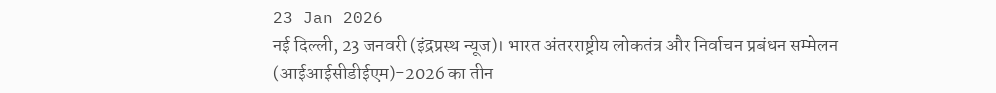23 Jan 2026
नई दिल्ली, 23 जनवरी (इंद्रप्रस्थ न्यूज)। भारत अंतरराष्ट्रीय लोकतंत्र और निर्वाचन प्रबंधन सम्मेलन (आईआईसीडीईएम)-2026 का तीन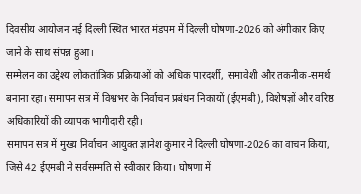दिवसीय आयोजन नई दिल्ली स्थित भारत मंडपम में दिल्ली घोषणा-2026 को अंगीकार किए जाने के साथ संपन्न हुआ।
सम्मेलन का उद्देश्य लोकतांत्रिक प्रक्रियाओं को अधिक पारदर्शी, समावेशी और तकनीक-समर्थ बनाना रहा। समापन सत्र में विश्वभर के निर्वाचन प्रबंधन निकायों (ईएमबी), विशेषज्ञों और वरिष्ठ अधिकारियों की व्यापक भागीदारी रही।
समापन सत्र में मुख्य निर्वाचन आयुक्त ज्ञानेश कुमार ने दिल्ली घोषणा-2026 का वाचन किया, जिसे 42 ईएमबी ने सर्वसम्मति से स्वीकार किया। घोषणा में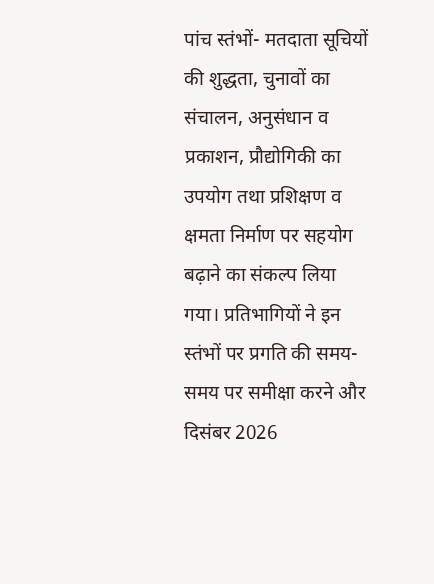पांच स्तंभों- मतदाता सूचियों की शुद्धता, चुनावों का संचालन, अनुसंधान व प्रकाशन, प्रौद्योगिकी का उपयोग तथा प्रशिक्षण व क्षमता निर्माण पर सहयोग बढ़ाने का संकल्प लिया गया। प्रतिभागियों ने इन स्तंभों पर प्रगति की समय-समय पर समीक्षा करने और दिसंबर 2026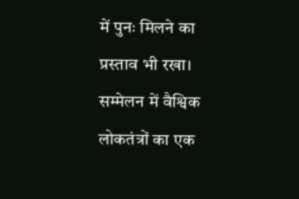में पुनः मिलने का प्रस्ताव भी रखा।
सम्मेलन में वैश्विक लोकतंत्रों का एक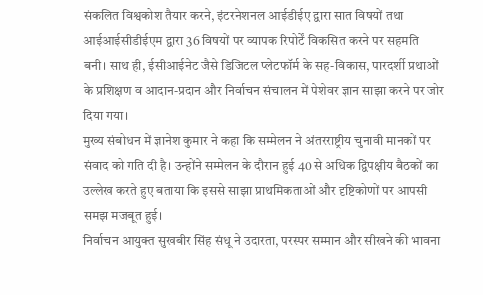संकलित विश्वकोश तैयार करने, इंटरनेशनल आईडीईए द्वारा सात विषयों तथा आईआईसीडीईएम द्वारा 36 विषयों पर व्यापक रिपोर्टें विकसित करने पर सहमति बनी। साथ ही, ईसीआईनेट जैसे डिजिटल प्लेटफॉर्म के सह-विकास, पारदर्शी प्रथाओं के प्रशिक्षण व आदान-प्रदान और निर्वाचन संचालन में पेशेवर ज्ञान साझा करने पर जोर दिया गया।
मुख्य संबोधन में ज्ञानेश कुमार ने कहा कि सम्मेलन ने अंतरराष्ट्रीय चुनावी मानकों पर संवाद को गति दी है। उन्होंने सम्मेलन के दौरान हुई 40 से अधिक द्विपक्षीय बैठकों का उल्लेख करते हुए बताया कि इससे साझा प्राथमिकताओं और दृष्टिकोणों पर आपसी समझ मजबूत हुई।
निर्वाचन आयुक्त सुखबीर सिंह संधू ने उदारता, परस्पर सम्मान और सीखने की भावना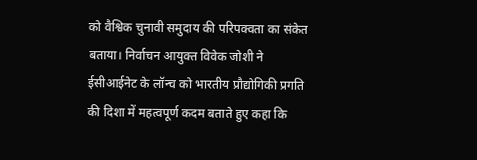को वैश्विक चुनावी समुदाय की परिपक्वता का संकेत बताया। निर्वाचन आयुक्त विवेक जोशी ने ईसीआईनेट के लॉन्च को भारतीय प्रौद्योगिकी प्रगति की दिशा में महत्वपूर्ण कदम बताते हुए कहा कि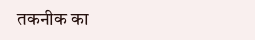तकनीक का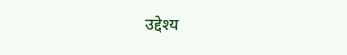उद्देश्य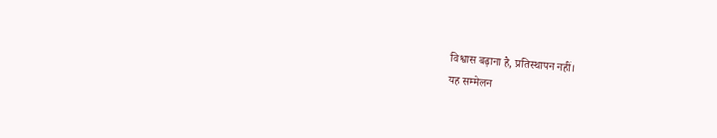विश्वास बढ़ाना है, प्रतिस्थापन नहीं।
यह सम्मेलन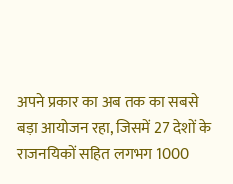अपने प्रकार का अब तक का सबसे बड़ा आयोजन रहा, जिसमें 27 देशों के राजनयिकों सहित लगभग 1000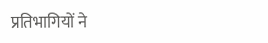प्रतिभागियों ने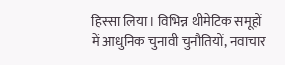हिस्सा लिया। विभिन्न थीमेटिक समूहों में आधुनिक चुनावी चुनौतियों, नवाचार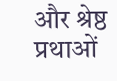और श्रेष्ठ प्रथाओं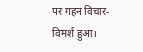पर गहन विचार-विमर्श हुआ।